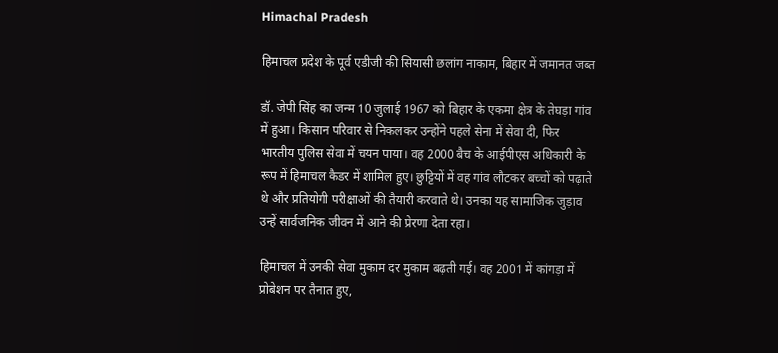Himachal Pradesh

हिमाचल प्रदेश के पूर्व एडीजी की सियासी छलांग नाकाम, बिहार में जमानत जब्त

डॉ. जेपी सिंह का जन्म 10 जुलाई 1967 को बिहार के एकमा क्षेत्र के तेघड़ा गांव में हुआ। किसान परिवार से निकलकर उन्होंने पहले सेना में सेवा दी, फिर भारतीय पुलिस सेवा में चयन पाया। वह 2000 बैच के आईपीएस अधिकारी के रूप में हिमाचल कैडर में शामिल हुए। छुट्टियों में वह गांव लौटकर बच्चों को पढ़ाते थे और प्रतियोगी परीक्षाओं की तैयारी करवाते थे। उनका यह सामाजिक जुड़ाव उन्हें सार्वजनिक जीवन में आने की प्रेरणा देता रहा।

हिमाचल में उनकी सेवा मुकाम दर मुकाम बढ़ती गई। वह 2001 में कांगड़ा में प्रोबेशन पर तैनात हुए,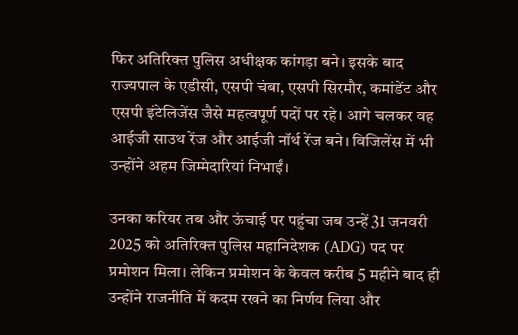फिर अतिरिक्त पुलिस अधीक्षक कांगड़ा बने। इसके बाद राज्यपाल के एडीसी, एसपी चंबा, एसपी सिरमौर, कमांडेंट और एसपी इंटेलिजेंस जैसे महत्वपूर्ण पदों पर रहे। आगे चलकर वह आईजी साउथ रेंज और आईजी नॉर्थ रेंज बने। विजिलेंस में भी उन्होंने अहम जिम्मेदारियां निभाईं।

उनका करियर तब और ऊंचाई पर पहुंचा जब उन्हें 31 जनवरी 2025 को अतिरिक्त पुलिस महानिदेशक (ADG) पद पर प्रमोशन मिला। लेकिन प्रमोशन के केवल करीब 5 महीने बाद ही उन्होंने राजनीति में कदम रखने का निर्णय लिया और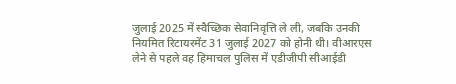जुलाई 2025 में स्वैच्छिक सेवानिवृत्ति ले ली, जबकि उनकी नियमित रिटायरमेंट 31 जुलाई 2027 को होनी थी। वीआरएस लेने से पहले वह हिमाचल पुलिस में एडीजीपी सीआईडी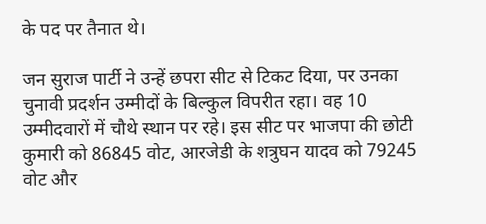के पद पर तैनात थे।

जन सुराज पार्टी ने उन्हें छपरा सीट से टिकट दिया, पर उनका चुनावी प्रदर्शन उम्मीदों के बिल्कुल विपरीत रहा। वह 10 उम्मीदवारों में चौथे स्थान पर रहे। इस सीट पर भाजपा की छोटी कुमारी को 86845 वोट, आरजेडी के शत्रुघन यादव को 79245 वोट और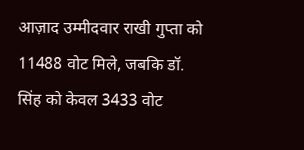आज़ाद उम्मीदवार राखी गुप्ता को 11488 वोट मिले, जबकि डॉ. सिंह को केवल 3433 वोट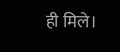ही मिले।